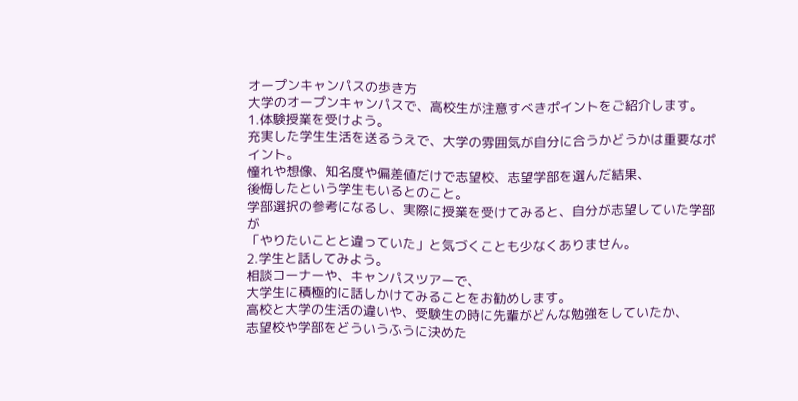オープンキャンパスの歩き方
大学のオープンキャンパスで、高校生が注意すべきポイントをご紹介します。
1.体験授業を受けよう。
充実した学生生活を送るうえで、大学の雰囲気が自分に合うかどうかは重要なポイント。
憧れや想像、知名度や偏差値だけで志望校、志望学部を選んだ結果、
後悔したという学生もいるとのこと。
学部選択の参考になるし、実際に授業を受けてみると、自分が志望していた学部が
「やりたいことと違っていた」と気づくことも少なくありません。
2.学生と話してみよう。
相談コーナーや、キャンパスツアーで、
大学生に積極的に話しかけてみることをお勧めします。
高校と大学の生活の違いや、受験生の時に先輩がどんな勉強をしていたか、
志望校や学部をどういうふうに決めた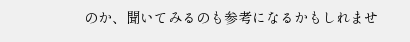のか、聞いてみるのも参考になるかもしれませ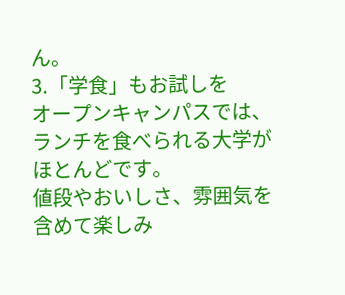ん。
3.「学食」もお試しを
オープンキャンパスでは、ランチを食べられる大学がほとんどです。
値段やおいしさ、雰囲気を含めて楽しみ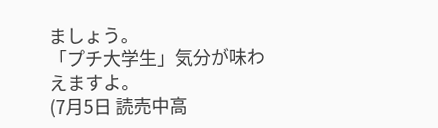ましょう。
「プチ大学生」気分が味わえますよ。
(7月5日 読売中高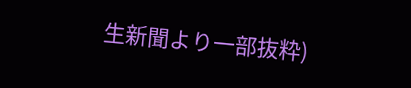生新聞より一部抜粋)